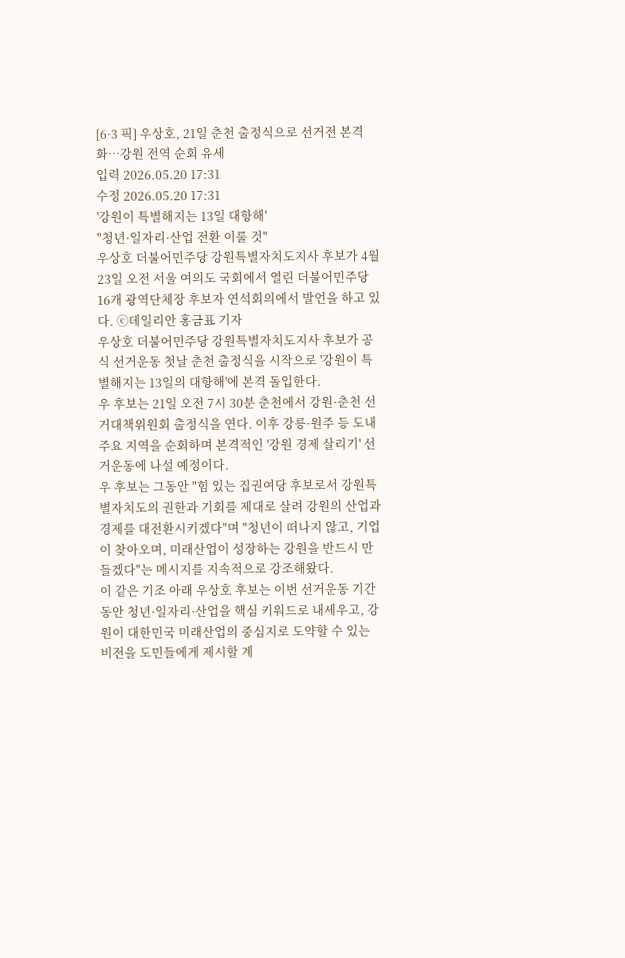[6·3 픽] 우상호, 21일 춘천 출정식으로 선거전 본격화…강원 전역 순회 유세
입력 2026.05.20 17:31
수정 2026.05.20 17:31
'강원이 특별해지는 13일 대항해'
"청년·일자리·산업 전환 이룰 것"
우상호 더불어민주당 강원특별자치도지사 후보가 4월 23일 오전 서울 여의도 국회에서 열린 더불어민주당 16개 광역단체장 후보자 연석회의에서 발언을 하고 있다. ⓒ데일리안 홍금표 기자
우상호 더불어민주당 강원특별자치도지사 후보가 공식 선거운동 첫날 춘천 출정식을 시작으로 '강원이 특별해지는 13일의 대항해'에 본격 돌입한다.
우 후보는 21일 오전 7시 30분 춘천에서 강원·춘천 선거대책위원회 출정식을 연다. 이후 강릉·원주 등 도내 주요 지역을 순회하며 본격적인 '강원 경제 살리기' 선거운동에 나설 예정이다.
우 후보는 그동안 "힘 있는 집권여당 후보로서 강원특별자치도의 권한과 기회를 제대로 살려 강원의 산업과 경제를 대전환시키겠다"며 "청년이 떠나지 않고, 기업이 찾아오며, 미래산업이 성장하는 강원을 반드시 만들겠다"는 메시지를 지속적으로 강조해왔다.
이 같은 기조 아래 우상호 후보는 이번 선거운동 기간 동안 청년·일자리·산업을 핵심 키워드로 내세우고, 강원이 대한민국 미래산업의 중심지로 도약할 수 있는 비전을 도민들에게 제시할 계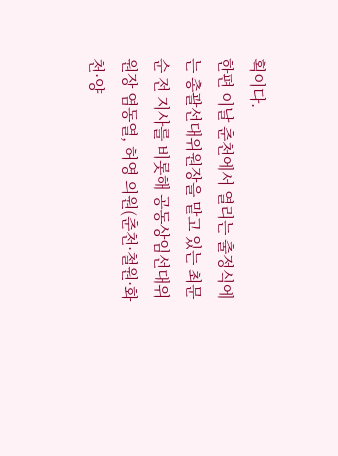획이다.
한편 이날 춘천에서 열리는 출정식에는 총괄선대위원장을 맡고 있는 최문순 전 지사를 비롯해 공동상임선대위원장 염동열, 허영 의원(춘천·철원·화천·양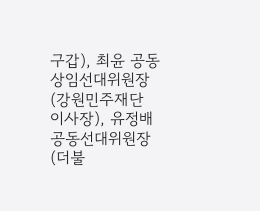구갑), 최윤 공동상임선대위원장(강원민주재단 이사장), 유정배 공동선대위원장(더불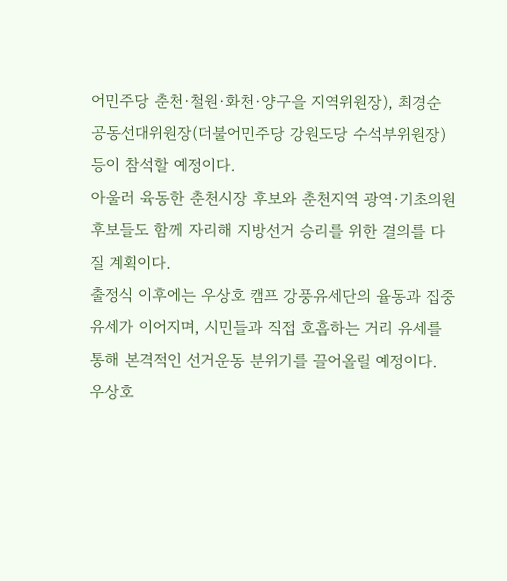어민주당 춘천·철원·화천·양구을 지역위원장), 최경순 공동선대위원장(더불어민주당 강원도당 수석부위원장) 등이 참석할 예정이다.
아울러 육동한 춘천시장 후보와 춘천지역 광역·기초의원 후보들도 함께 자리해 지방선거 승리를 위한 결의를 다질 계획이다.
출정식 이후에는 우상호 캠프 강풍유세단의 율동과 집중 유세가 이어지며, 시민들과 직접 호흡하는 거리 유세를 통해 본격적인 선거운동 분위기를 끌어올릴 예정이다.
우상호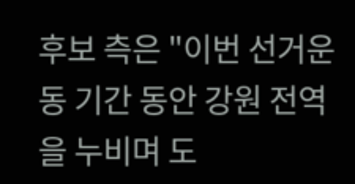후보 측은 "이번 선거운동 기간 동안 강원 전역을 누비며 도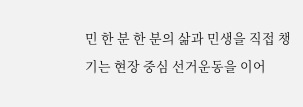민 한 분 한 분의 삶과 민생을 직접 챙기는 현장 중심 선거운동을 이어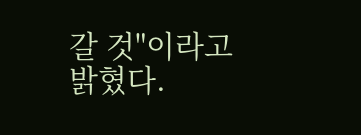갈 것"이라고 밝혔다.